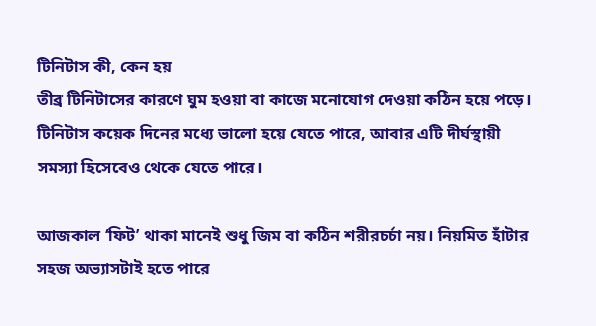টিনিটাস কী, কেন হয়
তীব্র টিনিটাসের কারণে ঘুম হওয়া বা কাজে মনোযোগ দেওয়া কঠিন হয়ে পড়ে। টিনিটাস কয়েক দিনের মধ্যে ভালো হয়ে যেতে পারে, আবার এটি দীর্ঘস্থায়ী সমস্যা হিসেবেও থেকে যেতে পারে।

আজকাল ‘ফিট’ থাকা মানেই শুধু জিম বা কঠিন শরীরচর্চা নয়। নিয়মিত হাঁটার সহজ অভ্যাসটাই হতে পারে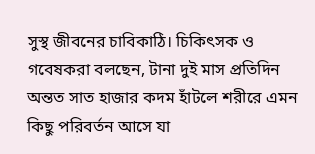সুস্থ জীবনের চাবিকাঠি। চিকিৎসক ও গবেষকরা বলছেন, টানা দুই মাস প্রতিদিন অন্তত সাত হাজার কদম হাঁটলে শরীরে এমন কিছু পরিবর্তন আসে যা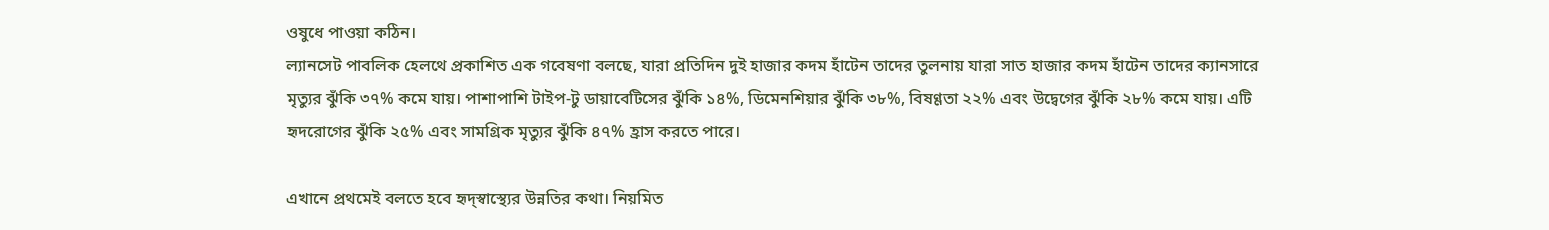ওষুধে পাওয়া কঠিন।
ল্যানসেট পাবলিক হেলথে প্রকাশিত এক গবেষণা বলছে, যারা প্রতিদিন দুই হাজার কদম হাঁটেন তাদের তুলনায় যারা সাত হাজার কদম হাঁটেন তাদের ক্যানসারে মৃত্যুর ঝুঁকি ৩৭% কমে যায়। পাশাপাশি টাইপ-টু ডায়াবেটিসের ঝুঁকি ১৪%, ডিমেনশিয়ার ঝুঁকি ৩৮%, বিষণ্ণতা ২২% এবং উদ্বেগের ঝুঁকি ২৮% কমে যায়। এটি হৃদরোগের ঝুঁকি ২৫% এবং সামগ্রিক মৃত্যুর ঝুঁকি ৪৭% হ্রাস করতে পারে।

এখানে প্রথমেই বলতে হবে হৃদ্স্বাস্থ্যের উন্নতির কথা। নিয়মিত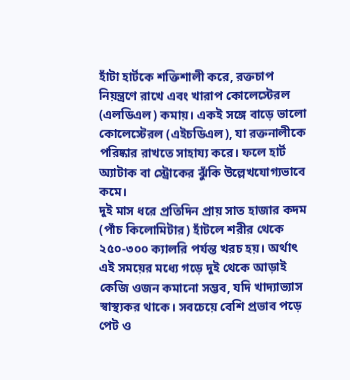হাঁটা হার্টকে শক্তিশালী করে, রক্তচাপ নিয়ন্ত্রণে রাখে এবং খারাপ কোলেস্টেরল (এলডিএল) কমায়। একই সঙ্গে বাড়ে ভালো কোলেস্টেরল (এইচডিএল), যা রক্তনালীকে পরিষ্কার রাখতে সাহায্য করে। ফলে হার্ট অ্যাটাক বা স্ট্রোকের ঝুঁকি উল্লেখযোগ্যভাবে কমে।
দুই মাস ধরে প্রতিদিন প্রায় সাত হাজার কদম (পাঁচ কিলোমিটার) হাঁটলে শরীর থেকে ২৫০-৩০০ ক্যালরি পর্যন্ত খরচ হয়। অর্থাৎ এই সময়ের মধ্যে গড়ে দুই থেকে আড়াই কেজি ওজন কমানো সম্ভব, যদি খাদ্যাভ্যাস স্বাস্থ্যকর থাকে। সবচেয়ে বেশি প্রভাব পড়ে পেট ও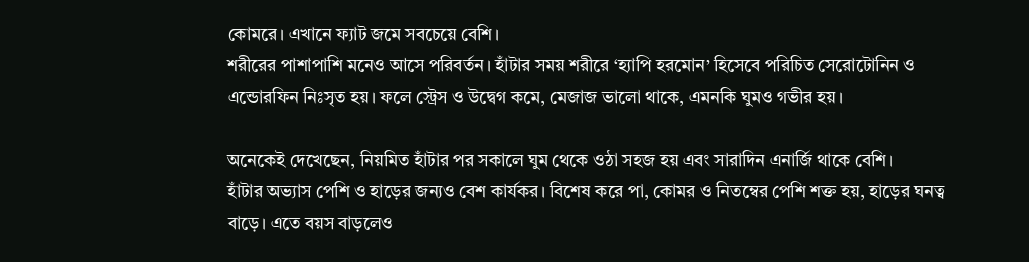কোমরে। এখানে ফ্যাট জমে সবচেয়ে বেশি।
শরীরের পাশাপাশি মনেও আসে পরিবর্তন। হাঁটার সময় শরীরে ‘হ্যাপি হরমোন’ হিসেবে পরিচিত সেরোটোনিন ও এন্ডোরফিন নিঃসৃত হয়। ফলে স্ট্রেস ও উদ্বেগ কমে, মেজাজ ভালো থাকে, এমনকি ঘুমও গভীর হয়।

অনেকেই দেখেছেন, নিয়মিত হাঁটার পর সকালে ঘুম থেকে ওঠা সহজ হয় এবং সারাদিন এনার্জি থাকে বেশি।
হাঁটার অভ্যাস পেশি ও হাড়ের জন্যও বেশ কার্যকর। বিশেষ করে পা, কোমর ও নিতম্বের পেশি শক্ত হয়, হাড়ের ঘনত্ব বাড়ে। এতে বয়স বাড়লেও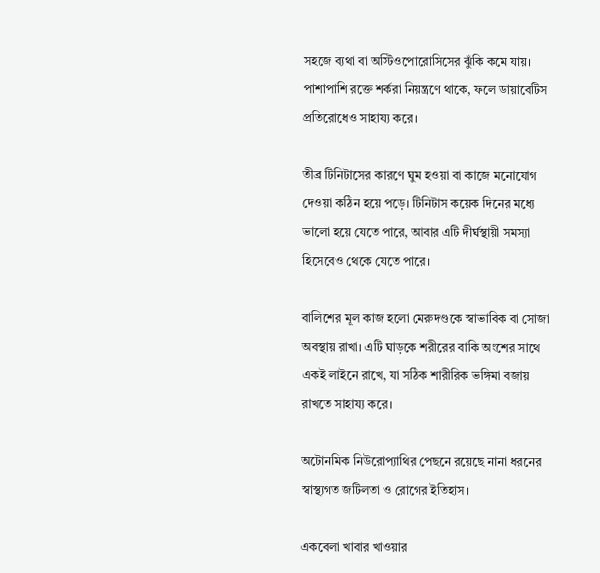সহজে ব্যথা বা অস্টিওপোরোসিসের ঝুঁকি কমে যায়। পাশাপাশি রক্তে শর্করা নিয়ন্ত্রণে থাকে, ফলে ডায়াবেটিস প্রতিরোধেও সাহায্য করে।

তীব্র টিনিটাসের কারণে ঘুম হওয়া বা কাজে মনোযোগ দেওয়া কঠিন হয়ে পড়ে। টিনিটাস কয়েক দিনের মধ্যে ভালো হয়ে যেতে পারে, আবার এটি দীর্ঘস্থায়ী সমস্যা হিসেবেও থেকে যেতে পারে।

বালিশের মূল কাজ হলো মেরুদণ্ডকে স্বাভাবিক বা সোজা অবস্থায় রাখা। এটি ঘাড়কে শরীরের বাকি অংশের সাথে একই লাইনে রাখে, যা সঠিক শারীরিক ভঙ্গিমা বজায় রাখতে সাহায্য করে।

অটোনমিক নিউরোপ্যাথির পেছনে রয়েছে নানা ধরনের স্বাস্থ্যগত জটিলতা ও রোগের ইতিহাস।

একবেলা খাবার খাওয়ার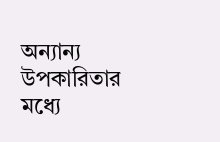অন্যান্য উপকারিতার মধ্যে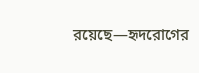রয়েছে—হৃদরোগের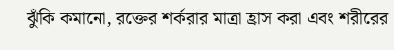ঝুঁকি কমানো, রক্তের শর্করার মাত্রা হ্রাস করা এবং শরীরের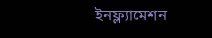ইনফ্ল্যামেশন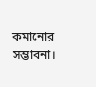কমানোর সম্ভাবনা।